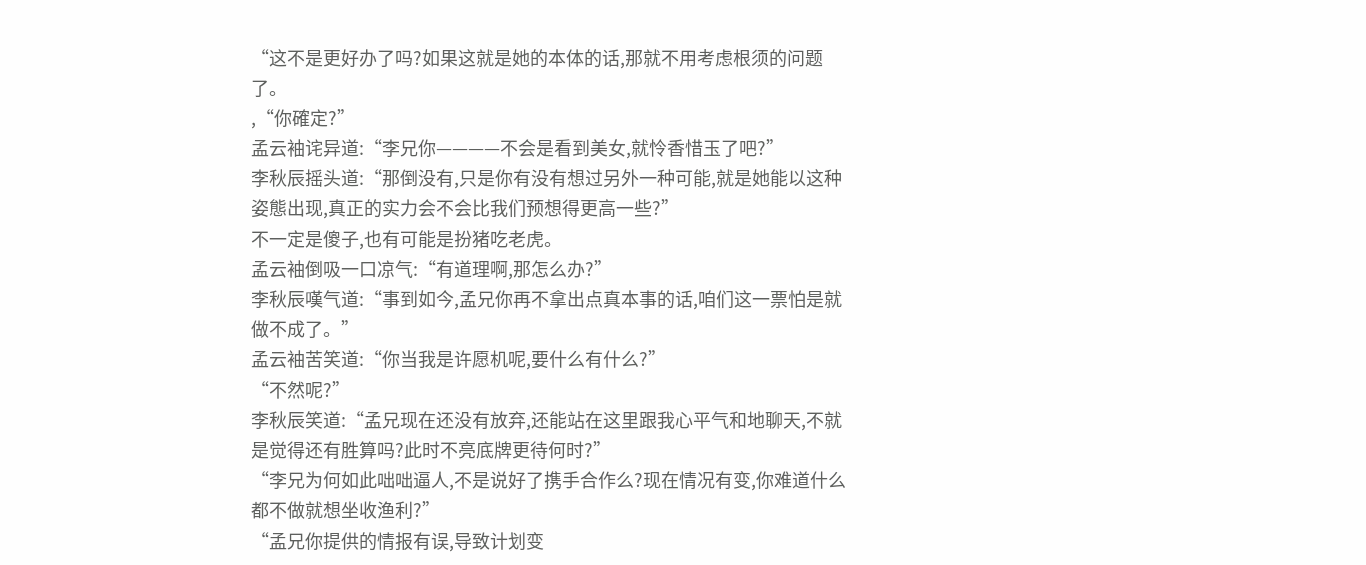“这不是更好办了吗?如果这就是她的本体的话,那就不用考虑根须的问题了。
,“你確定?”
孟云袖诧异道:“李兄你————不会是看到美女,就怜香惜玉了吧?”
李秋辰摇头道:“那倒没有,只是你有没有想过另外一种可能,就是她能以这种姿態出现,真正的实力会不会比我们预想得更高一些?”
不一定是傻子,也有可能是扮猪吃老虎。
孟云袖倒吸一口凉气:“有道理啊,那怎么办?”
李秋辰嘆气道:“事到如今,孟兄你再不拿出点真本事的话,咱们这一票怕是就做不成了。”
孟云袖苦笑道:“你当我是许愿机呢,要什么有什么?”
“不然呢?”
李秋辰笑道:“孟兄现在还没有放弃,还能站在这里跟我心平气和地聊天,不就是觉得还有胜算吗?此时不亮底牌更待何时?”
“李兄为何如此咄咄逼人,不是说好了携手合作么?现在情况有变,你难道什么都不做就想坐收渔利?”
“孟兄你提供的情报有误,导致计划变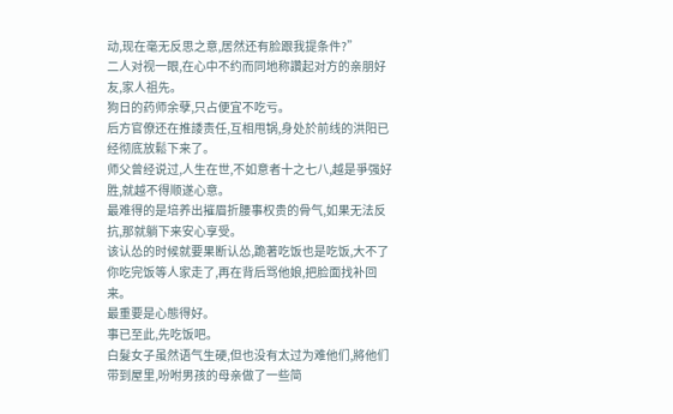动,现在毫无反思之意,居然还有脸跟我提条件?”
二人对视一眼,在心中不约而同地称讚起对方的亲朋好友,家人祖先。
狗日的药师余孽,只占便宜不吃亏。
后方官僚还在推諉责任,互相甩锅,身处於前线的洪阳已经彻底放鬆下来了。
师父曾经说过,人生在世,不如意者十之七八,越是爭强好胜,就越不得顺遂心意。
最难得的是培养出摧眉折腰事权贵的骨气,如果无法反抗,那就躺下来安心享受。
该认怂的时候就要果断认怂,跪著吃饭也是吃饭,大不了你吃完饭等人家走了,再在背后骂他娘,把脸面找补回来。
最重要是心態得好。
事已至此,先吃饭吧。
白髮女子虽然语气生硬,但也没有太过为难他们,將他们带到屋里,吩咐男孩的母亲做了一些简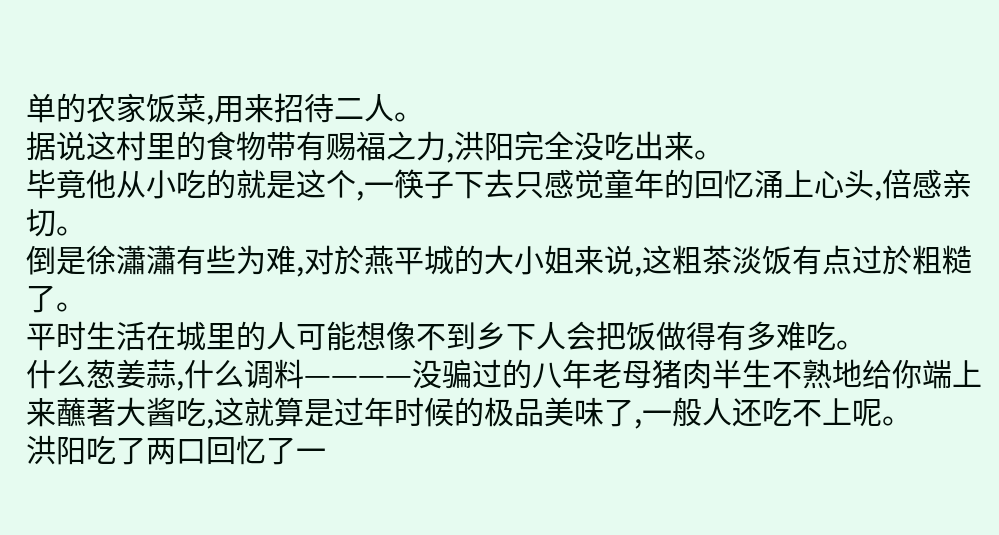单的农家饭菜,用来招待二人。
据说这村里的食物带有赐福之力,洪阳完全没吃出来。
毕竟他从小吃的就是这个,一筷子下去只感觉童年的回忆涌上心头,倍感亲切。
倒是徐瀟瀟有些为难,对於燕平城的大小姐来说,这粗茶淡饭有点过於粗糙了。
平时生活在城里的人可能想像不到乡下人会把饭做得有多难吃。
什么葱姜蒜,什么调料————没骗过的八年老母猪肉半生不熟地给你端上来蘸著大酱吃,这就算是过年时候的极品美味了,一般人还吃不上呢。
洪阳吃了两口回忆了一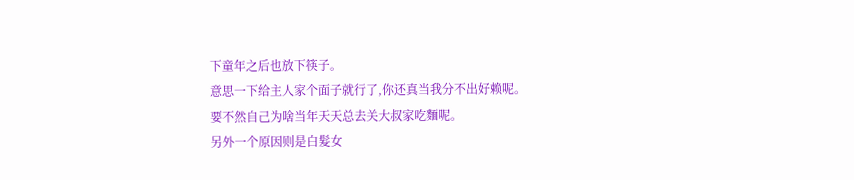下童年之后也放下筷子。
意思一下给主人家个面子就行了,你还真当我分不出好赖呢。
要不然自己为啥当年天天总去关大叔家吃麵呢。
另外一个原因则是白髮女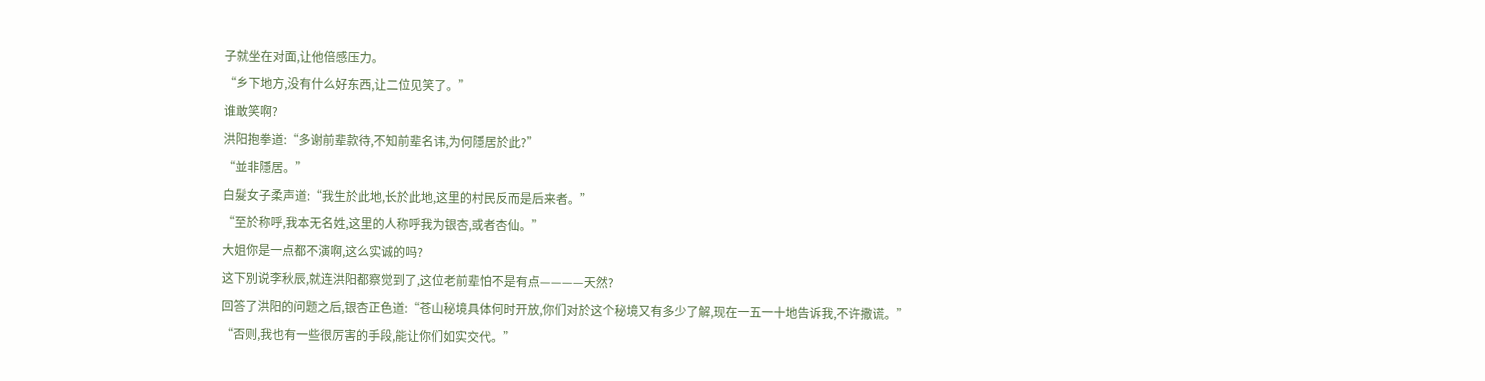子就坐在对面,让他倍感压力。
“乡下地方,没有什么好东西,让二位见笑了。”
谁敢笑啊?
洪阳抱拳道:“多谢前辈款待,不知前辈名讳,为何隱居於此?”
“並非隱居。”
白髮女子柔声道:“我生於此地,长於此地,这里的村民反而是后来者。”
“至於称呼,我本无名姓,这里的人称呼我为银杏,或者杏仙。”
大姐你是一点都不演啊,这么实诚的吗?
这下別说李秋辰,就连洪阳都察觉到了,这位老前辈怕不是有点————天然?
回答了洪阳的问题之后,银杏正色道:“苍山秘境具体何时开放,你们对於这个秘境又有多少了解,现在一五一十地告诉我,不许撒谎。”
“否则,我也有一些很厉害的手段,能让你们如实交代。”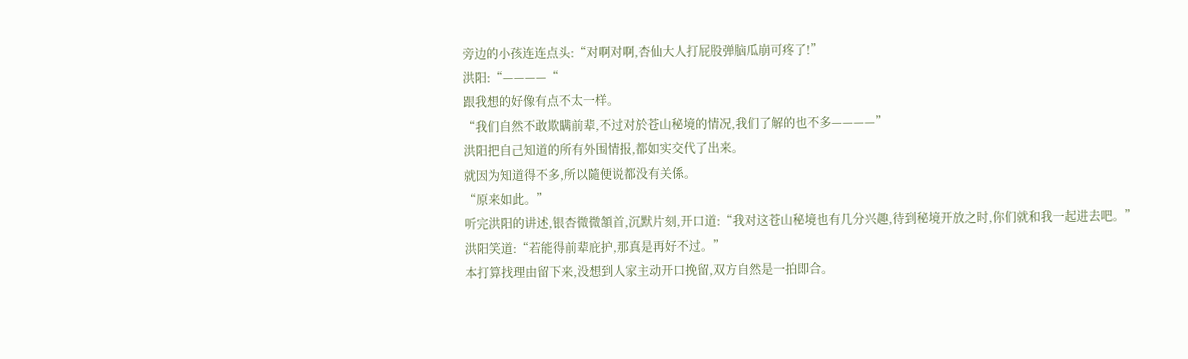旁边的小孩连连点头:“对啊对啊,杏仙大人打屁股弹脑瓜崩可疼了!”
洪阳:“————“
跟我想的好像有点不太一样。
“我们自然不敢欺瞒前辈,不过对於苍山秘境的情况,我们了解的也不多————”
洪阳把自己知道的所有外围情报,都如实交代了出来。
就因为知道得不多,所以隨便说都没有关係。
“原来如此。”
听完洪阳的讲述,银杏微微頷首,沉默片刻,开口道:“我对这苍山秘境也有几分兴趣,待到秘境开放之时,你们就和我一起进去吧。”
洪阳笑道:“若能得前辈庇护,那真是再好不过。”
本打算找理由留下来,没想到人家主动开口挽留,双方自然是一拍即合。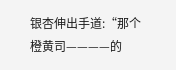银杏伸出手道:“那个橙黄司————的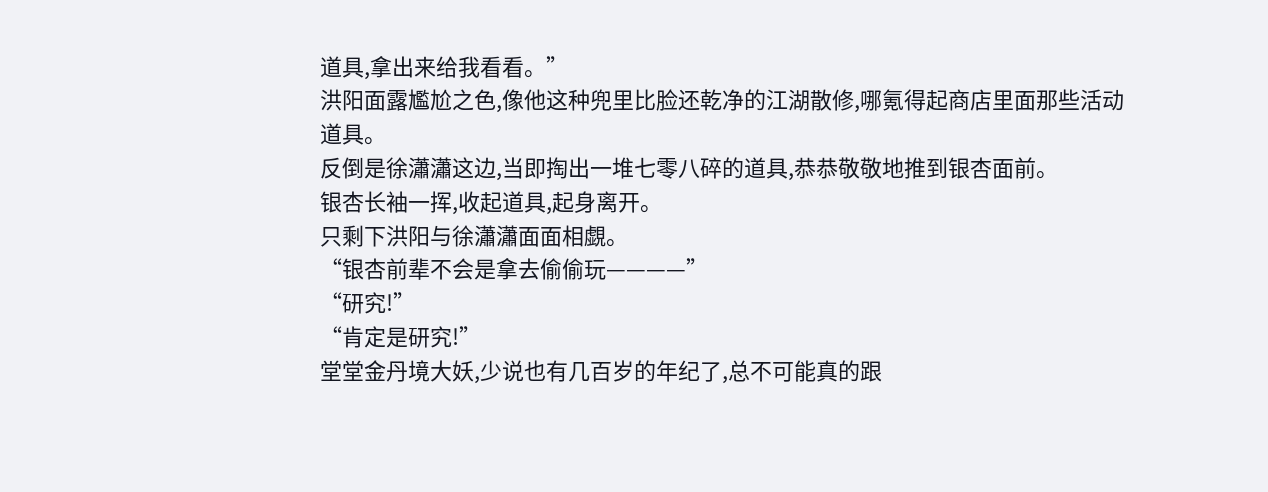道具,拿出来给我看看。”
洪阳面露尷尬之色,像他这种兜里比脸还乾净的江湖散修,哪氪得起商店里面那些活动道具。
反倒是徐瀟瀟这边,当即掏出一堆七零八碎的道具,恭恭敬敬地推到银杏面前。
银杏长袖一挥,收起道具,起身离开。
只剩下洪阳与徐瀟瀟面面相覷。
“银杏前辈不会是拿去偷偷玩————”
“研究!”
“肯定是研究!”
堂堂金丹境大妖,少说也有几百岁的年纪了,总不可能真的跟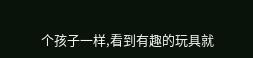个孩子一样,看到有趣的玩具就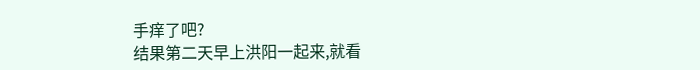手痒了吧?
结果第二天早上洪阳一起来,就看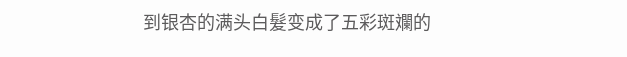到银杏的满头白髮变成了五彩斑斕的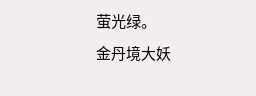萤光绿。
金丹境大妖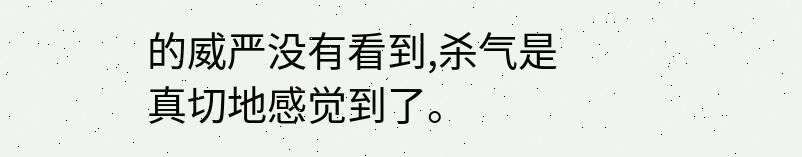的威严没有看到,杀气是真切地感觉到了。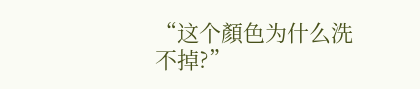“这个顏色为什么洗不掉?”